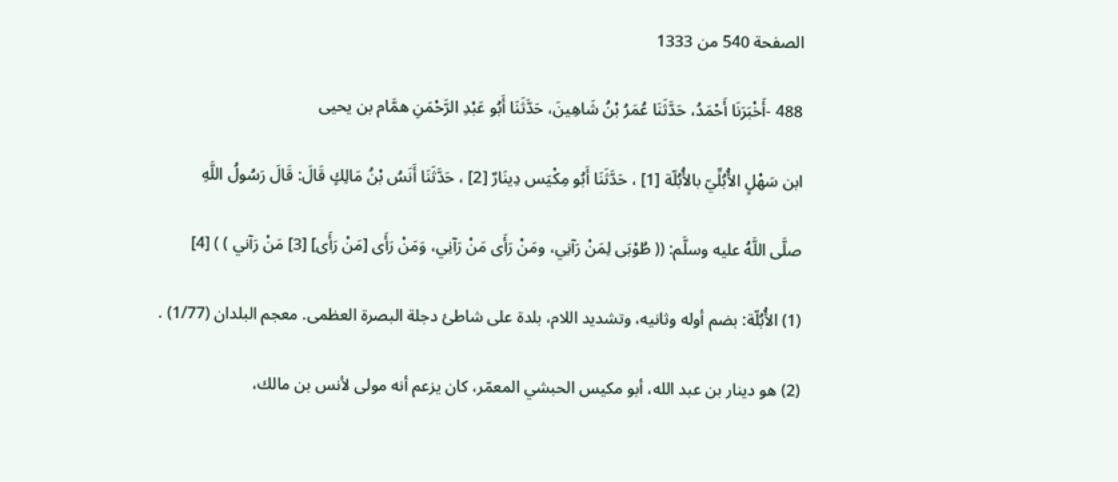الصفحة 540 من 1333

488 -أَخْبَرَنَا أَحْمَدُ، حَدَّثَنَا عُمَرُ بْنُ شَاهِينَ، حَدَّثَنَا أَبُو عَبْدِ الرَّحْمَنِ همَّام بن يحيى

ابن سَهْلٍ الأُبُلِّيّ بالأُبُلّة [1] ، حَدَّثَنَا أَبُو مِكْيَس دِينَارٌ [2] ، حَدَّثَنَا أَنَسُ بْنُ مَالِكٍ قَالَ: قَالَ رَسُولُ اللَّهِ

صلَّى اللَّهُ عليه وسلَّم: (( طُوْبَى لِمَنْ رَآنِي، ومَنْ رَأَى مَنْ رَآنِي، وَمَنْ رَأَى [مَنْ رَأَى] [3] مَنْ رَآني ) ) [4]

(1) الأُبُلّة: بضم أوله وثانيه، وتشديد اللام، بلدة على شاطئ دجلة البصرة العظمى. معجم البلدان (1/77) .

(2) هو دينار بن عبد الله، أبو مكيس الحبشي المعمّر، كان يزعم أنه مولى لأنس بن مالك،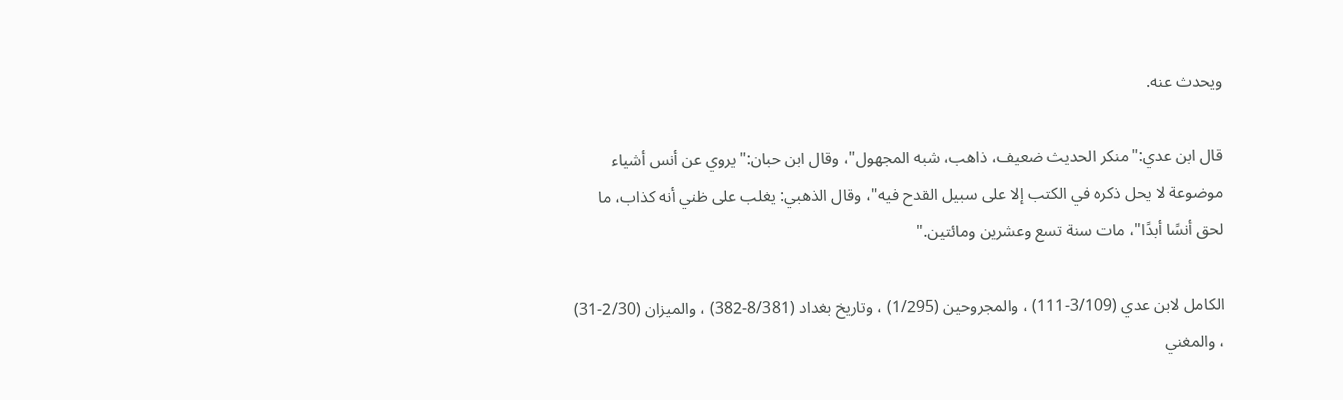ويحدث عنه.

قال ابن عدي:"منكر الحديث ضعيف، ذاهب، شبه المجهول"، وقال ابن حبان:"يروي عن أنس أشياء موضوعة لا يحل ذكره في الكتب إلا على سبيل القدح فيه"، وقال الذهبي: يغلب على ظني أنه كذاب، ما لحق أنسًا أبدًا"، مات سنة تسع وعشرين ومائتين."

الكامل لابن عدي (3/109-111) ، والمجروحين (1/295) ، وتاريخ بغداد (8/381-382) ، والميزان (2/30-31) ، والمغني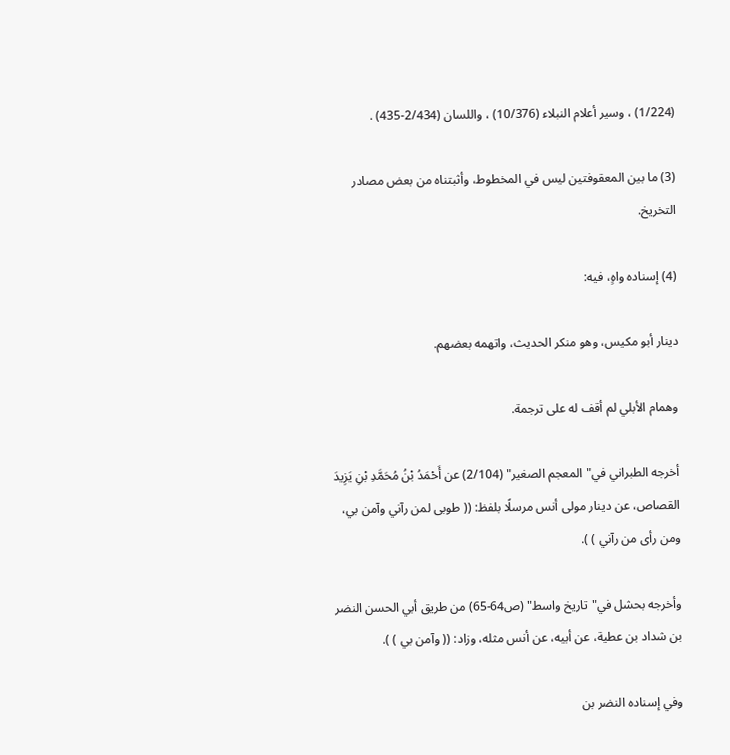(1/224) ، وسير أعلام النبلاء (10/376) ، واللسان (2/434-435) .

(3) ما بين المعقوفتين ليس في المخطوط، وأثبتناه من بعض مصادر التخريخ.

(4) إسناده واهٍ، فيه:

دينار أبو مكيس، وهو منكر الحديث، واتهمه بعضهم.

وهمام الأبلي لم أقف له على ترجمة.

أخرجه الطبراني في"المعجم الصغير" (2/104) عن أَحْمَدُ بْنُ مُحَمَّدِ بْنِ يَزِيدَ القصاص، عن دينار مولى أنس مرسلًا بلفظ: (( طوبى لمن رآني وآمن بي، ومن رأى من رآني ) ).

وأخرجه بحشل في"تاريخ واسط" (ص64-65) من طريق أبي الحسن النضر بن شداد بن عطية، عن أبيه، عن أنس مثله، وزاد: (( وآمن بي ) ).

وفي إسناده النضر بن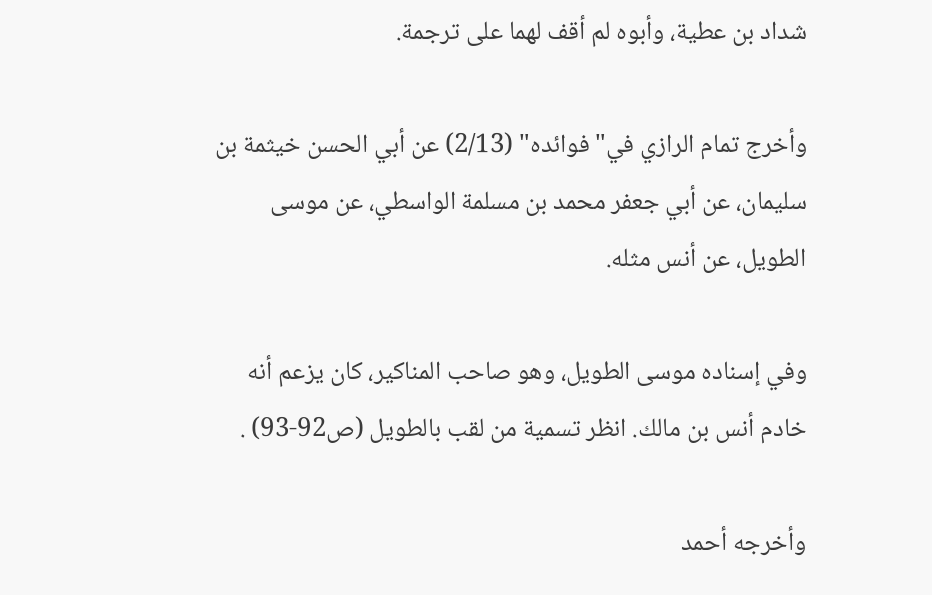شداد بن عطية، وأبوه لم أقف لهما على ترجمة.

وأخرج تمام الرازي في"فوائده" (2/13) عن أبي الحسن خيثمة بن سليمان، عن أبي جعفر محمد بن مسلمة الواسطي، عن موسى الطويل، عن أنس مثله.

وفي إسناده موسى الطويل، وهو صاحب المناكير، كان يزعم أنه خادم أنس بن مالك. انظر تسمية من لقب بالطويل (ص92-93) .

وأخرجه أحمد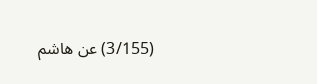(3/155) عن هاشم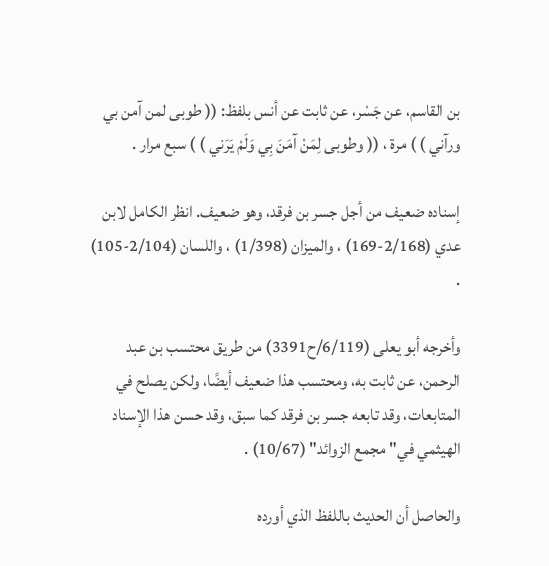بن القاسم، عن جَسْر، عن ثابت عن أنس بلفظ: (( طوبى لمن آمن بي ورآني ) ) مرة ، (( وطوبى لِمَنْ آمَنَ بِي وَلَمْ يَرَني ) ) سبع مرار .

إسناده ضعيف من أجل جسر بن فرقد، وهو ضعيف. انظر الكامل لابن عدي (2/168-169) ، والميزان (1/398) ، واللسان (2/104-105) .

وأخرجه أبو يعلى (6/119/ح3391) من طريق محتسب بن عبد الرحمن، عن ثابت به، ومحتسب هذا ضعيف أيضًا، ولكن يصلح في المتابعات، وقد تابعه جسر بن فرقد كما سبق، وقد حسن هذا الإسناد الهيثمي في"مجمع الزوائد" (10/67) .

والحاصل أن الحديث باللفظ الذي أورده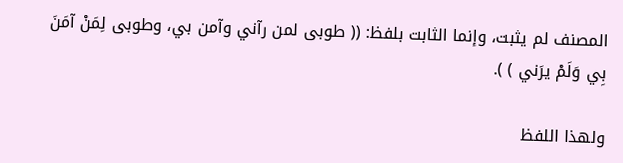المصنف لم يثبت، وإنما الثابت بلفظ: (( طوبى لمن رآني وآمن بي، وطوبى لِمَنْ آمَنَ بِي وَلَمْ يرَني ) ).

ولهذا اللفظ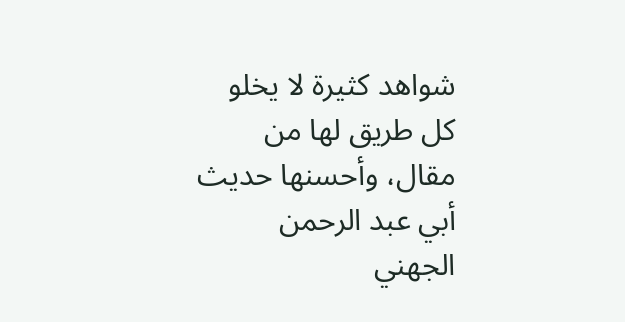شواهد كثيرة لا يخلو كل طريق لها من مقال، وأحسنها حديث أبي عبد الرحمن الجهني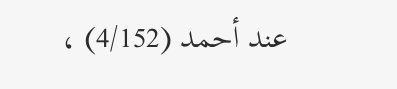عند أحمد (4/152) ،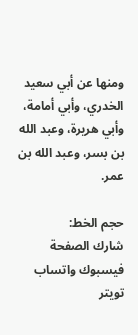ومنها عن أبي سعيد الخدري، وأبي أمامة، وأبي هريرة، وعبد الله بن بسر، وعبد الله بن عمر.

حجم الخط:
شارك الصفحة
فيسبوك واتساب تويتر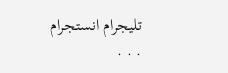تليجرام انستجرام
. . .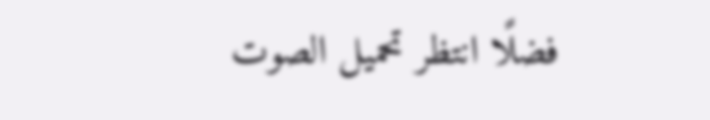فضلًا انتظر تحميل الصوت